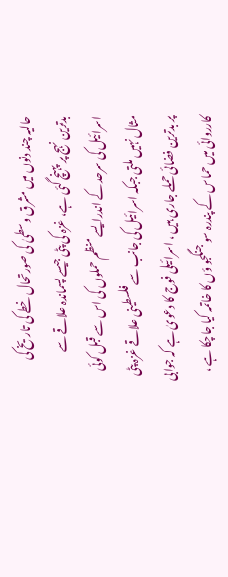حالیہ چند دنوں میں مشرق وسطیٰ کی صورتحال خطے کی تاریخ کی بدترین نہج پر پہنچ گئی ہے، غزہ کی پٹی جیسے پسماندہ علاقے سے اسرائیل کی سرحد کے اندرایسے منظم حملوں کی اس سے قبل کوئی مثال نہیں ملتی جبکہ اسرائیل کی جانب سے فلسطینی علاقے غزہ پٹی پر بدترین فضائی حملے جاری ہیں ، اسرائیلی فوج کا دعویٰ ہے کہ جوابی کارروائی میں حماس کے پندرہ سو جنگجو ؤں کا خاتمہ کیا جاچکا ہے ،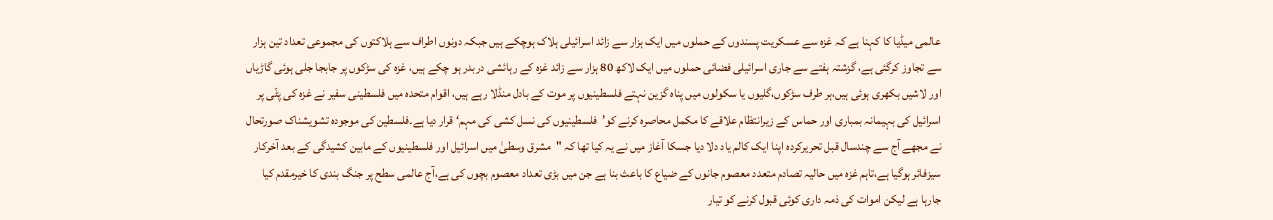عالمی میڈیا کا کہنا ہے کہ غزہ سے عسکریت پسندوں کے حملوں میں ایک ہزار سے زائد اسرائیلی ہلاک ہوچکے ہیں جبکہ دونوں اطراف سے ہلاکتوں کی مجموعی تعداد تین ہزار سے تجاوز کرگئی ہے، گزشتہ ہفتے سے جاری اسرائیلی فضائی حملوں میں ایک لاکھ 80 ہزار سے زائد غزہ کے رہائشی دربدر ہو چکے ہیں، غزہ کی سڑکوں پر جابجا جلی ہوئی گاڑیاں اور لاشیں بکھری ہوئی ہیں،ہر طرف سڑکوں،گلیوں یا سکولوں میں پناہ گزین نہتے فلسطینیوں پر موت کے بادل منڈلا رہے ہیں، اقوام متحدہ میں فلسطینی سفیر نے غزہ کی پٹّی پر اسرائیل کی بہیمانہ بمباری اور حماس کے زیرانتظام علاقے کا مکمل محاصرہ کرنے کو’فلسطینیوں کی نسل کشی کی مہم‘ قرار دیا ہے۔فلسطین کی موجودہ تشویشناک صورتحال نے مجھے آج سے چندسال قبل تحریرکردہ اپنا ایک کالم یاد دلا دیا جسکا آغاز میں نے یہ کیا تھا کہ "مشرق وسطیٰ میں اسرائیل اور فلسطینیوں کے مابین کشیدگی کے بعد آخرکار سیزفائر ہوگیا ہے،تاہم غزہ میں حالیہ تصادم متعدد معصوم جانوں کے ضیاع کا باعث بنا ہے جن میں بڑی تعداد معصوم بچوں کی ہے،آج عالمی سطح پر جنگ بندی کا خیرمقدم کیا جارہا ہے لیکن اموات کی ذمہ داری کوئی قبول کرنے کو تیار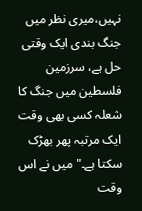نہیں،میری نظر میں جنگ بندی ایک وقتی حل ہے، سرزمین فلسطین میں جنگ کا شعلہ کسی بھی وقت ایک مرتبہ پھر بھڑک سکتا ہے۔" میں نے اس وقت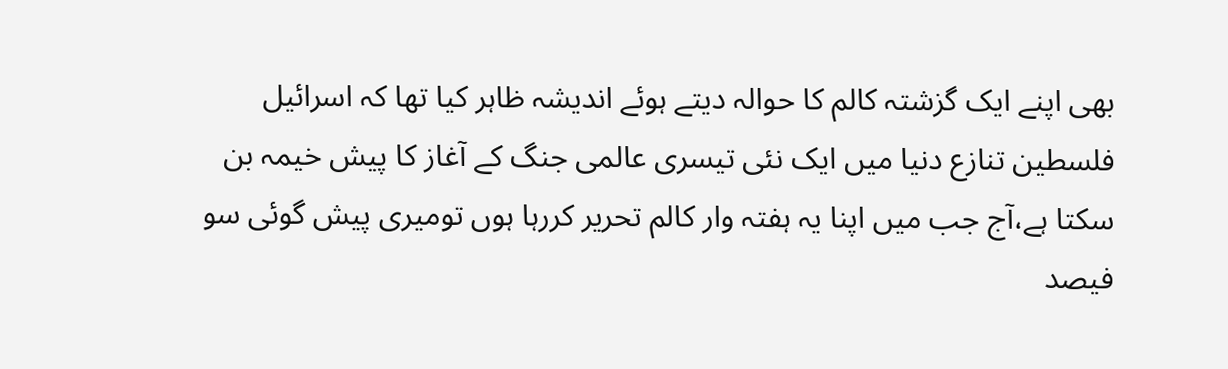بھی اپنے ایک گزشتہ کالم کا حوالہ دیتے ہوئے اندیشہ ظاہر کیا تھا کہ اسرائیل فلسطین تنازع دنیا میں ایک نئی تیسری عالمی جنگ کے آغاز کا پیش خیمہ بن سکتا ہے،آج جب میں اپنا یہ ہفتہ وار کالم تحریر کررہا ہوں تومیری پیش گوئی سو فیصد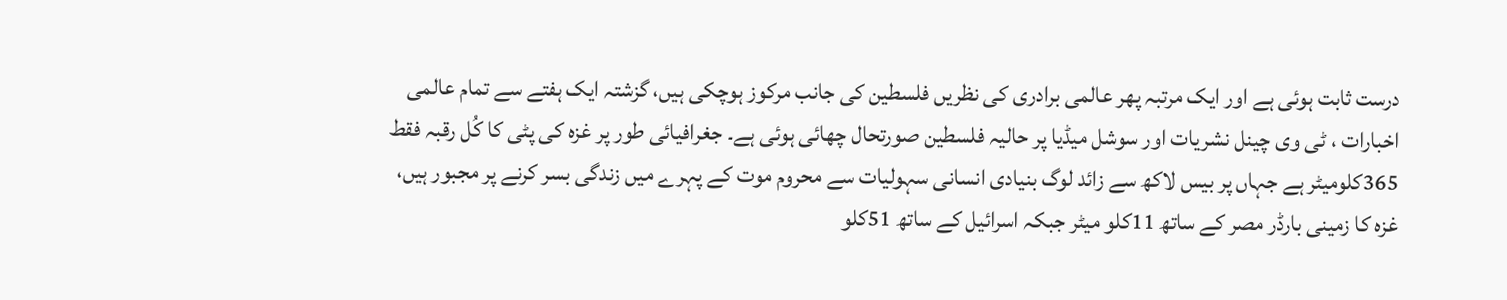درست ثابت ہوئی ہے اور ایک مرتبہ پھر عالمی برادری کی نظریں فلسطین کی جانب مرکوز ہوچکی ہیں، گزشتہ ایک ہفتے سے تمام عالمی اخبارات ، ٹی وی چینل نشریات اور سوشل میڈیا پر حالیہ فلسطین صورتحال چھائی ہوئی ہے۔ جغرافیائی طور پر غزہ کی پٹی کا کُل رقبہ فقط 365کلومیٹر ہے جہاں پر بیس لاکھ سے زائد لوگ بنیادی انسانی سہولیات سے محروم موت کے پہرے میں زندگی بسر کرنے پر مجبور ہیں، غزہ کا زمینی بارڈر مصر کے ساتھ 11کلو میٹر جبکہ اسرائیل کے ساتھ 51کلو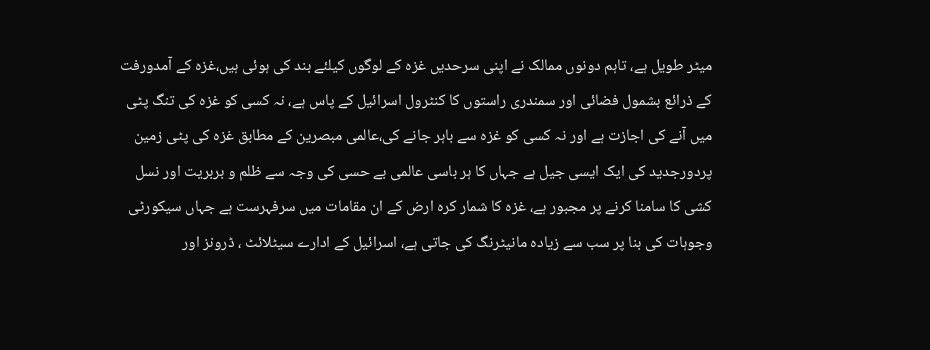میٹر طویل ہے، تاہم دونوں ممالک نے اپنی سرحدیں غزہ کے لوگوں کیلئے بند کی ہوئی ہیں،غزہ کے آمدورفت کے ذرائع بشمول فضائی اور سمندری راستوں کا کنٹرول اسرائیل کے پاس ہے، نہ کسی کو غزہ کی تنگ پٹی میں آنے کی اجازت ہے اور نہ کسی کو غزہ سے باہر جانے کی،عالمی مبصرین کے مطابق غزہ کی پٹی زمین پردورجدید کی ایک ایسی جیل ہے جہاں کا ہر باسی عالمی بے حسی کی وجہ سے ظلم و بربریت اور نسل کشی کا سامنا کرنے پر مجبور ہے، غزہ کا شمار کرہ ارض کے ان مقامات میں سرفہرست ہے جہاں سیکورٹی وجوہات کی بنا پر سب سے زیادہ مانیٹرنگ کی جاتی ہے، اسرائیل کے ادارے سیٹلائٹ ، ڈرونز اور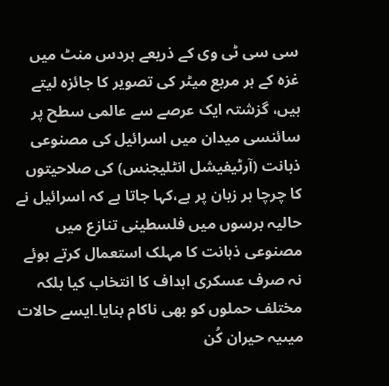سی سی ٹی وی کے ذریعے ہردس منٹ میں غزہ کے ہر مربع میٹر کی تصویر کا جائزہ لیتے ہیں، گزشتہ ایک عرصے سے عالمی سطح پر سائنسی میدان میں اسرائیل کی مصنوعی ذہانت (آرٹیفیشل انٹلیجنس) کی صلاحیتوں کا چرچا ہر زبان پر ہے،کہا جاتا ہے کہ اسرائیل نے حالیہ برسوں میں فلسطینی تنازع میں مصنوعی ذہانت کا مہلک استعمال کرتے ہوئے نہ صرف عسکری اہداف کا انتخاب کیا بلکہ مختلف حملوں کو بھی ناکام بنایا۔ایسے حالات میںیہ حیران کُن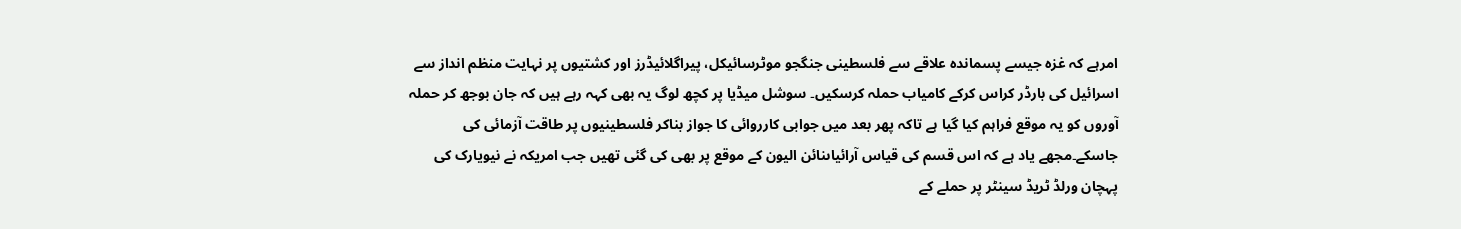امرہے کہ غزہ جیسے پسماندہ علاقے سے فلسطینی جنگجو موٹرسائیکل، پیراگلائیڈرز اور کشتیوں پر نہایت منظم انداز سے اسرائیل کی بارڈر کراس کرکے کامیاب حملہ کرسکیں۔ سوشل میڈیا پر کچھ لوگ یہ بھی کہہ رہے ہیں کہ جان بوجھ کر حملہ آوروں کو یہ موقع فراہم کیا گیا ہے تاکہ پھر بعد میں جوابی کارروائی کا جواز بناکر فلسطینیوں پر طاقت آزمائی کی جاسکے۔مجھے یاد ہے کہ اس قسم کی قیاس آرائیاںنائن الیون کے موقع پر بھی کی گئی تھیں جب امریکہ نے نیویارک کی پہچان ورلڈ ٹریڈ سینٹر پر حملے کے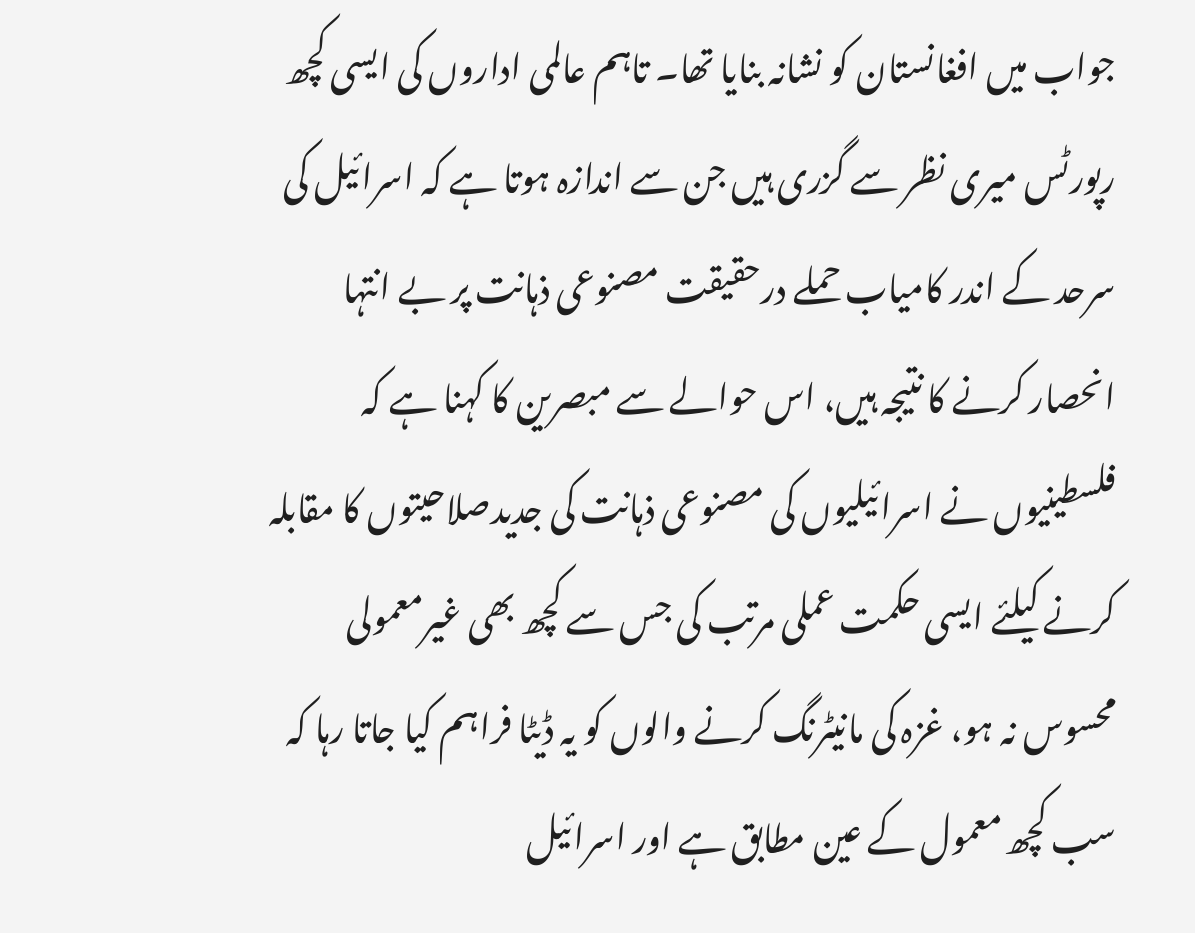جواب میں افغانستان کو نشانہ بنایا تھا۔ تاہم عالمی اداروں کی ایسی کچھ رپورٹس میری نظر سے گزری ہیں جن سے اندازہ ہوتا ہے کہ اسرائیل کی سرحد کے اندر کامیاب حملے درحقیقت مصنوعی ذہانت پر بے انتہا انحصار کرنے کا نتیجہ ہیں، اس حوالے سے مبصرین کا کہنا ہے کہ فلسطینیوں نے اسرائیلیوں کی مصنوعی ذہانت کی جدیدصلاحیتوں کا مقابلہ کرنے کیلئے ایسی حکمت عملی مرتب کی جس سے کچھ بھی غیرمعمولی محسوس نہ ہو، غزہ کی مانیٹرنگ کرنے والوں کو یہ ڈیٹا فراہم کیا جاتا رہا کہ سب کچھ معمول کے عین مطابق ہے اور اسرائیل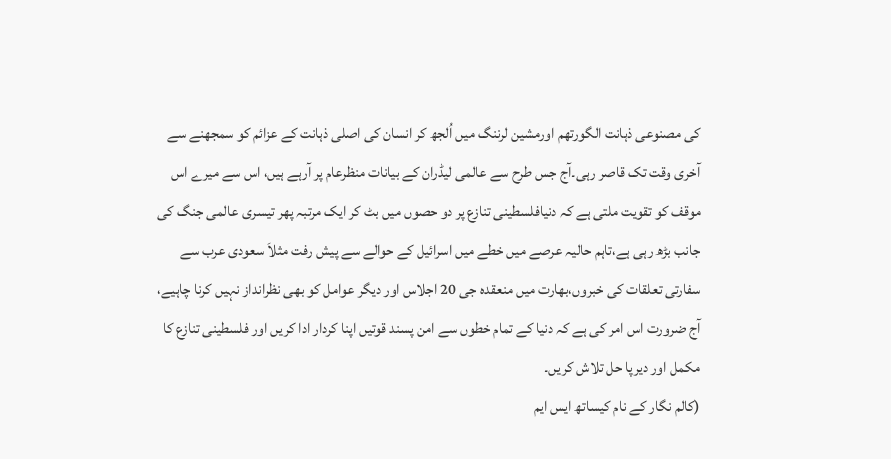کی مصنوعی ذہانت الگورتھم اورمشین لرننگ میں اُلجھ کر انسان کی اصلی ذہانت کے عزائم کو سمجھنے سے آخری وقت تک قاصر رہی۔آج جس طرح سے عالمی لیڈران کے بیانات منظرعام پر آرہے ہیں، اس سے میرے اس موقف کو تقویت ملتی ہے کہ دنیافلسطینی تنازع پر دو حصوں میں بٹ کر ایک مرتبہ پھر تیسری عالمی جنگ کی جانب بڑھ رہی ہے،تاہم حالیہ عرصے میں خطے میں اسرائیل کے حوالے سے پیش رفت مثلاَ سعودی عرب سے سفارتی تعلقات کی خبروں،بھارت میں منعقدہ جی 20 اجلاس اور دیگر عوامل کو بھی نظرانداز نہیں کرنا چاہیے، آج ضرورت اس امر کی ہے کہ دنیا کے تمام خطوں سے امن پسند قوتیں اپنا کردار ادا کریں اور فلسطینی تنازع کا مکمل اور دیرپا حل تلاش کریں۔
(کالم نگار کے نام کیساتھ ایس ایم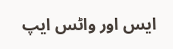ایس اور واٹس ایپ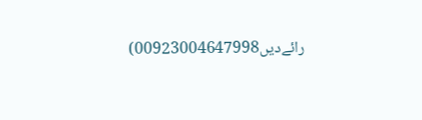رائےدیں00923004647998)